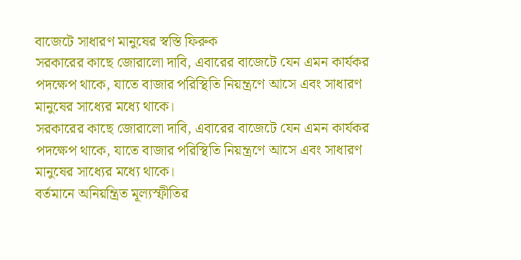বাজেটে সাধারণ মানুষের স্বস্তি ফিরুক
সরকারের কাছে জোরালো দাবি, এবারের বাজেটে যেন এমন কার্যকর পদক্ষেপ থাকে, যাতে বাজার পরিস্থিতি নিয়ন্ত্রণে আসে এবং সাধারণ মানুষের সাধ্যের মধ্যে থাকে।
সরকারের কাছে জোরালো দাবি, এবারের বাজেটে যেন এমন কার্যকর পদক্ষেপ থাকে, যাতে বাজার পরিস্থিতি নিয়ন্ত্রণে আসে এবং সাধারণ মানুষের সাধ্যের মধ্যে থাকে।
বর্তমানে অনিয়ন্ত্রিত মূল্যস্ফীতির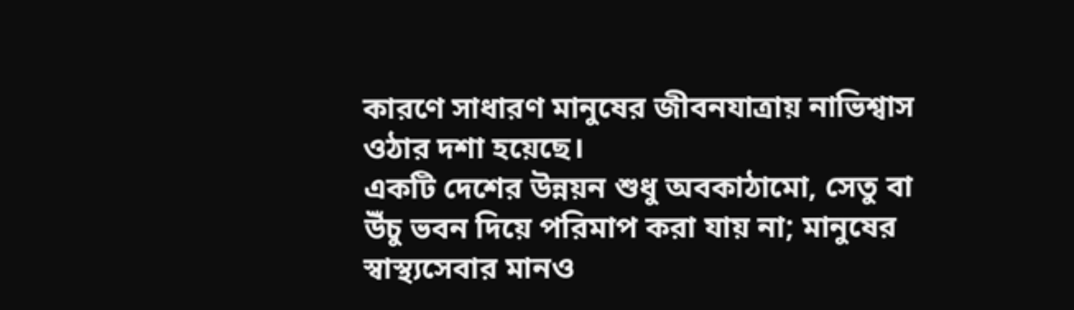কারণে সাধারণ মানুষের জীবনযাত্রায় নাভিশ্বাস ওঠার দশা হয়েছে।
একটি দেশের উন্নয়ন শুধু অবকাঠামো, সেতু বা উঁচু ভবন দিয়ে পরিমাপ করা যায় না; মানুষের স্বাস্থ্যসেবার মানও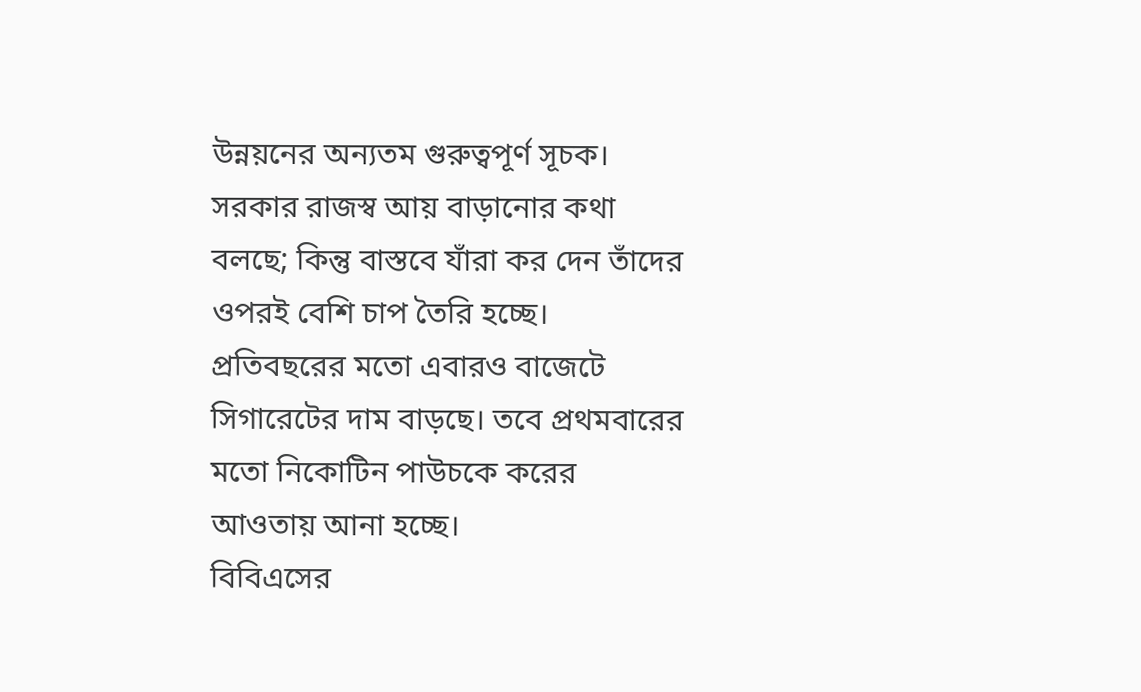উন্নয়নের অন্যতম গুরুত্বপূর্ণ সূচক।
সরকার রাজস্ব আয় বাড়ানোর কথা বলছে; কিন্তু বাস্তবে যাঁরা কর দেন তাঁদের ওপরই বেশি চাপ তৈরি হচ্ছে।
প্রতিবছরের মতো এবারও বাজেটে সিগারেটের দাম বাড়ছে। তবে প্রথমবারের মতো নিকোটিন পাউচকে করের আওতায় আনা হচ্ছে।
বিবিএসের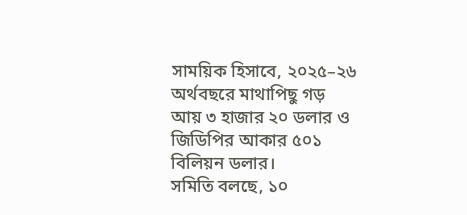সাময়িক হিসাবে, ২০২৫–২৬ অর্থবছরে মাথাপিছু গড় আয় ৩ হাজার ২০ ডলার ও জিডিপির আকার ৫০১ বিলিয়ন ডলার।
সমিতি বলছে, ১০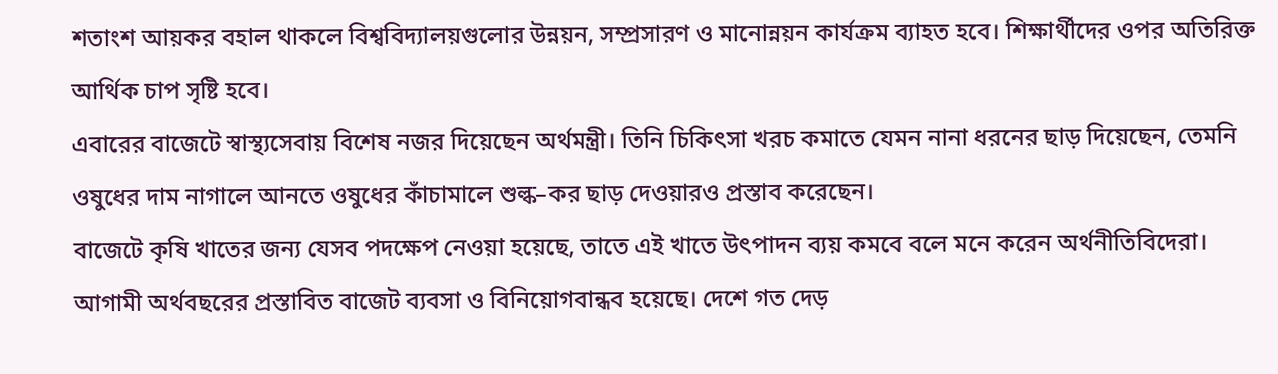শতাংশ আয়কর বহাল থাকলে বিশ্ববিদ্যালয়গুলোর উন্নয়ন, সম্প্রসারণ ও মানোন্নয়ন কার্যক্রম ব্যাহত হবে। শিক্ষার্থীদের ওপর অতিরিক্ত আর্থিক চাপ সৃষ্টি হবে।
এবারের বাজেটে স্বাস্থ্যসেবায় বিশেষ নজর দিয়েছেন অর্থমন্ত্রী। তিনি চিকিৎসা খরচ কমাতে যেমন নানা ধরনের ছাড় দিয়েছেন, তেমনি ওষুধের দাম নাগালে আনতে ওষুধের কাঁচামালে শুল্ক–কর ছাড় দেওয়ারও প্রস্তাব করেছেন।
বাজেটে কৃষি খাতের জন্য যেসব পদক্ষেপ নেওয়া হয়েছে, তাতে এই খাতে উৎপাদন ব্যয় কমবে বলে মনে করেন অর্থনীতিবিদেরা।
আগামী অর্থবছরের প্রস্তাবিত বাজেট ব্যবসা ও বিনিয়োগবান্ধব হয়েছে। দেশে গত দেড়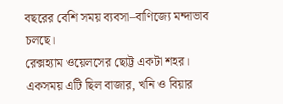বছরের বেশি সময় ব্যবসা–বাণিজ্যে মন্দাভাব চলছে।
রেক্সহ্যাম ওয়েলসের ছোট্ট একটা শহর। একসময় এটি ছিল বাজার, খনি ও বিয়ার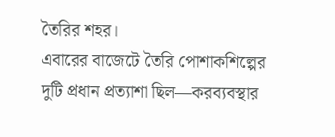তৈরির শহর।
এবারের বাজেটে তৈরি পোশাকশিল্পের দুটি প্রধান প্রত্যাশা ছিল—করব্যবস্থার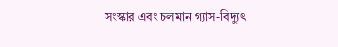সংস্কার এবং চলমান গ্যাস-বিদ্যুৎ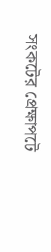সংকটের প্রেক্ষাপটে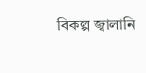বিকল্প জ্বালানি